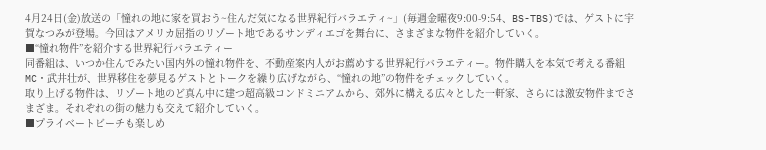4月24日(金)放送の「憧れの地に家を買おう~住んだ気になる世界紀行バラエティ~」(毎週金曜夜9:00-9:54、BS-TBS)では、ゲストに宇賀なつみが登場。今回はアメリカ屈指のリゾート地であるサンディエゴを舞台に、さまざまな物件を紹介していく。
■“憧れ物件”を紹介する世界紀行バラエティー
同番組は、いつか住んでみたい国内外の憧れ物件を、不動産案内人がお薦めする世界紀行バラエティー。物件購入を本気で考える番組MC・武井壮が、世界移住を夢見るゲストとトークを繰り広げながら、“憧れの地”の物件をチェックしていく。
取り上げる物件は、リゾート地のど真ん中に建つ超高級コンドミニアムから、郊外に構える広々とした一軒家、さらには激安物件までさまざま。それぞれの街の魅力も交えて紹介していく。
■プライベートビーチも楽しめ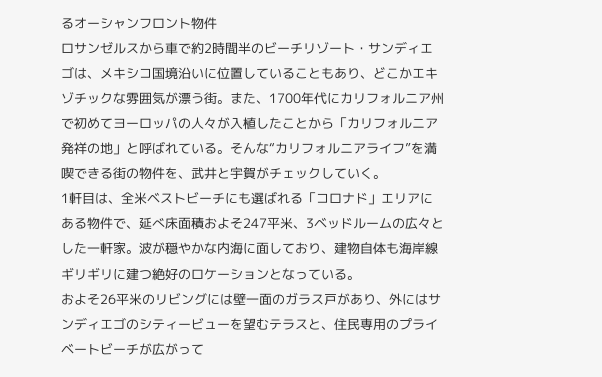るオーシャンフロント物件
ロサンゼルスから車で約2時間半のビーチリゾート・サンディエゴは、メキシコ国境沿いに位置していることもあり、どこかエキゾチックな雰囲気が漂う街。また、1700年代にカリフォルニア州で初めてヨーロッパの人々が入植したことから「カリフォルニア発祥の地」と呼ばれている。そんな“カリフォルニアライフ”を満喫できる街の物件を、武井と宇賀がチェックしていく。
1軒目は、全米ベストビーチにも選ばれる「コロナド」エリアにある物件で、延べ床面積およそ247平米、3ベッドルームの広々とした一軒家。波が穏やかな内海に面しており、建物自体も海岸線ギリギリに建つ絶好のロケーションとなっている。
およそ26平米のリビングには壁一面のガラス戸があり、外にはサンディエゴのシティービューを望むテラスと、住民専用のプライベートビーチが広がって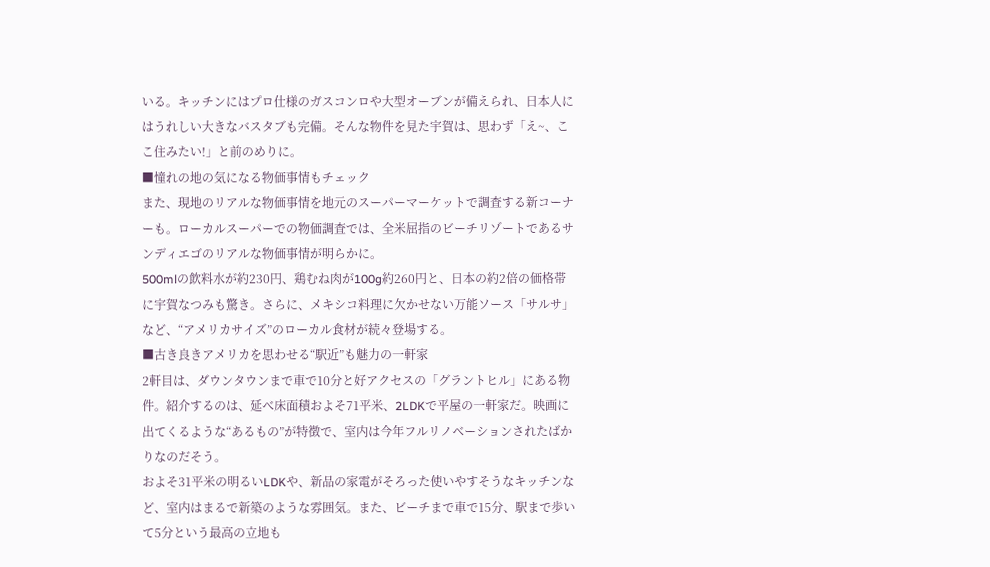いる。キッチンにはプロ仕様のガスコンロや大型オーブンが備えられ、日本人にはうれしい大きなバスタブも完備。そんな物件を見た宇賀は、思わず「え~、ここ住みたい!」と前のめりに。
■憧れの地の気になる物価事情もチェック
また、現地のリアルな物価事情を地元のスーパーマーケットで調査する新コーナーも。ローカルスーパーでの物価調査では、全米屈指のビーチリゾートであるサンディエゴのリアルな物価事情が明らかに。
500mlの飲料水が約230円、鶏むね肉が100g約260円と、日本の約2倍の価格帯に宇賀なつみも驚き。さらに、メキシコ料理に欠かせない万能ソース「サルサ」など、“アメリカサイズ”のローカル食材が続々登場する。
■古き良きアメリカを思わせる“駅近”も魅力の一軒家
2軒目は、ダウンタウンまで車で10分と好アクセスの「グラントヒル」にある物件。紹介するのは、延べ床面積およそ71平米、2LDKで平屋の一軒家だ。映画に出てくるような“あるもの”が特徴で、室内は今年フルリノベーションされたばかりなのだそう。
およそ31平米の明るいLDKや、新品の家電がそろった使いやすそうなキッチンなど、室内はまるで新築のような雰囲気。また、ビーチまで車で15分、駅まで歩いて5分という最高の立地も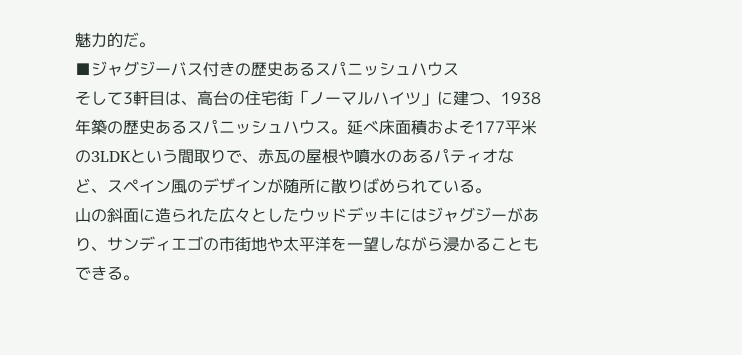魅力的だ。
■ジャグジーバス付きの歴史あるスパニッシュハウス
そして3軒目は、高台の住宅街「ノーマルハイツ」に建つ、1938年築の歴史あるスパニッシュハウス。延べ床面積およそ177平米の3LDKという間取りで、赤瓦の屋根や噴水のあるパティオなど、スペイン風のデザインが随所に散りばめられている。
山の斜面に造られた広々としたウッドデッキにはジャグジーがあり、サンディエゴの市街地や太平洋を一望しながら浸かることもできる。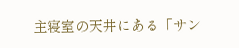主寝室の天井にある「サン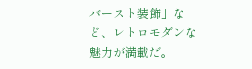バースト装飾」など、レトロモダンな魅力が満載だ。